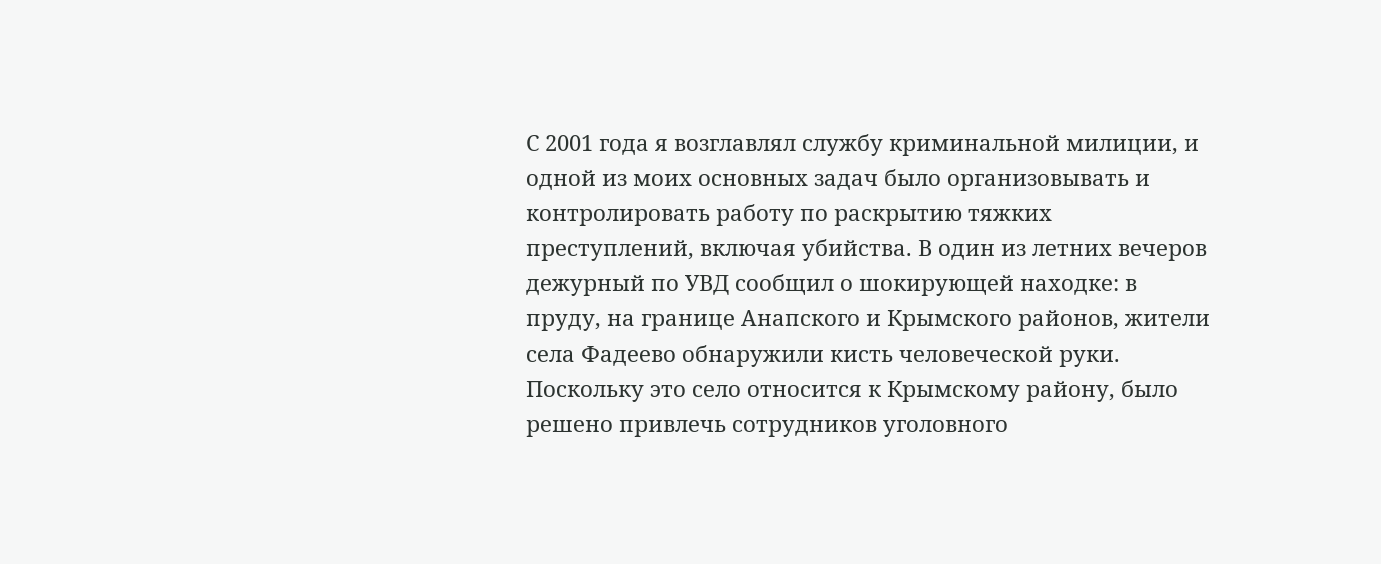С 2001 года я возглавлял службу криминальной милиции, и одной из моих основных задач было организовывать и контролировать работу по раскрытию тяжких преступлений, включая убийства. В один из летних вечеров дежурный по УВД сообщил о шокирующей находке: в пруду, на границе Анапского и Крымского районов, жители села Фадеево обнаружили кисть человеческой руки. Поскольку это село относится к Крымскому району, было решено привлечь сотрудников уголовного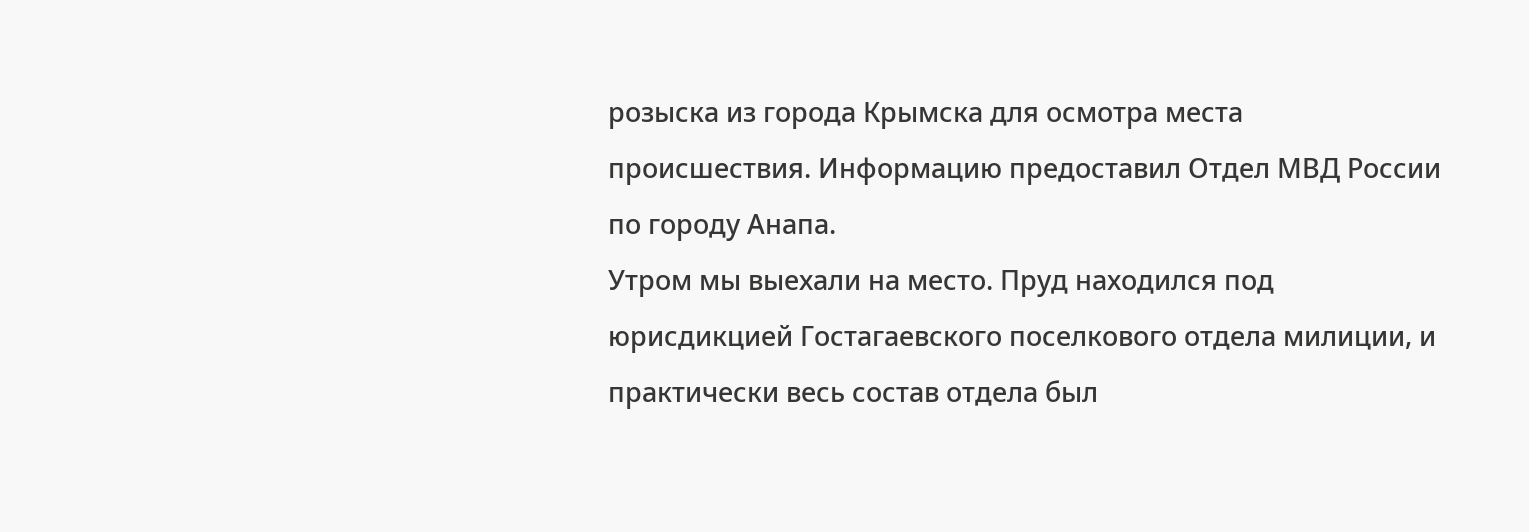розыска из города Крымска для осмотра места происшествия. Информацию предоставил Отдел МВД России по городу Анапа.
Утром мы выехали на место. Пруд находился под юрисдикцией Гостагаевского поселкового отдела милиции, и практически весь состав отдела был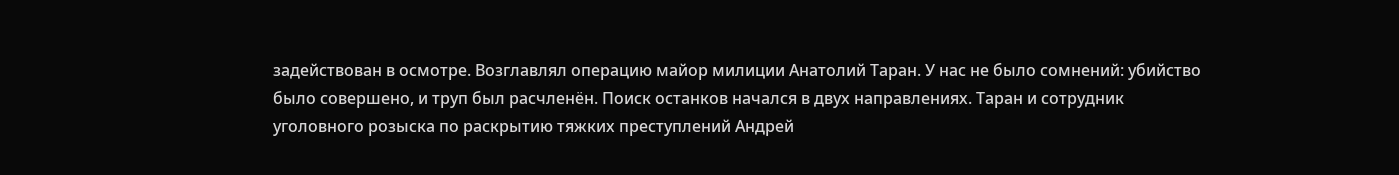задействован в осмотре. Возглавлял операцию майор милиции Анатолий Таран. У нас не было сомнений: убийство было совершено, и труп был расчленён. Поиск останков начался в двух направлениях. Таран и сотрудник уголовного розыска по раскрытию тяжких преступлений Андрей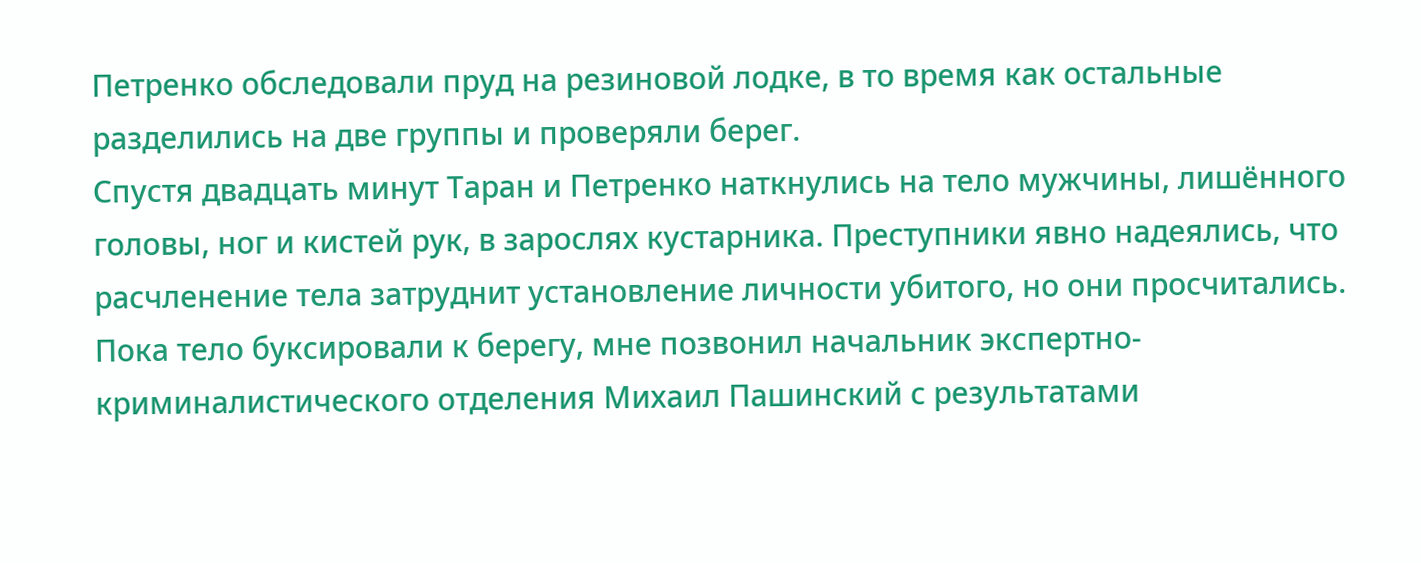Петренко обследовали пруд на резиновой лодке, в то время как остальные разделились на две группы и проверяли берег.
Спустя двадцать минут Таран и Петренко наткнулись на тело мужчины, лишённого головы, ног и кистей рук, в зарослях кустарника. Преступники явно надеялись, что расчленение тела затруднит установление личности убитого, но они просчитались. Пока тело буксировали к берегу, мне позвонил начальник экспертно-криминалистического отделения Михаил Пашинский с результатами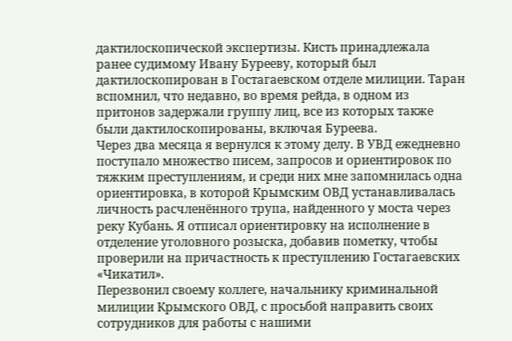дактилоскопической экспертизы. Кисть принадлежала ранее судимому Ивану Бурееву, который был дактилоскопирован в Гостагаевском отделе милиции. Таран вспомнил, что недавно, во время рейда, в одном из притонов задержали группу лиц, все из которых также были дактилоскопированы, включая Буреева.
Через два месяца я вернулся к этому делу. В УВД ежедневно поступало множество писем, запросов и ориентировок по тяжким преступлениям, и среди них мне запомнилась одна ориентировка, в которой Крымским ОВД устанавливалась личность расчленённого трупа, найденного у моста через реку Кубань. Я отписал ориентировку на исполнение в отделение уголовного розыска, добавив пометку, чтобы проверили на причастность к преступлению Гостагаевских «Чикатил».
Перезвонил своему коллеге, начальнику криминальной милиции Крымского ОВД, с просьбой направить своих сотрудников для работы с нашими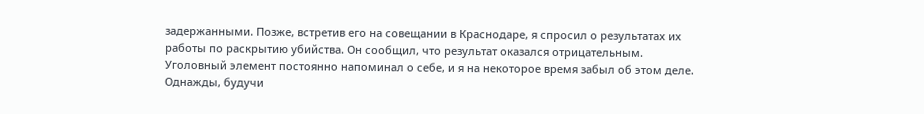задержанными. Позже, встретив его на совещании в Краснодаре, я спросил о результатах их работы по раскрытию убийства. Он сообщил, что результат оказался отрицательным.
Уголовный элемент постоянно напоминал о себе, и я на некоторое время забыл об этом деле. Однажды, будучи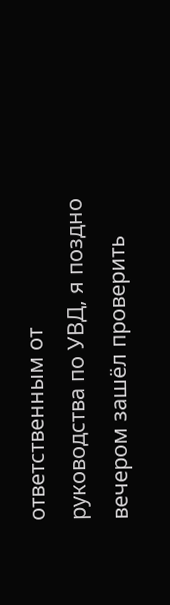ответственным от руководства по УВД, я поздно вечером зашёл проверить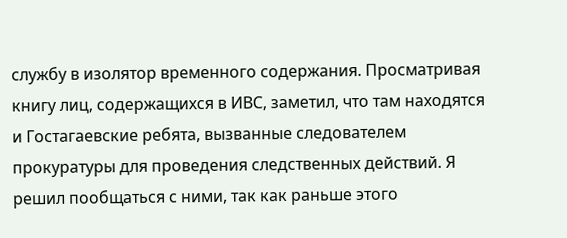службу в изолятор временного содержания. Просматривая книгу лиц, содержащихся в ИВС, заметил, что там находятся и Гостагаевские ребята, вызванные следователем прокуратуры для проведения следственных действий. Я решил пообщаться с ними, так как раньше этого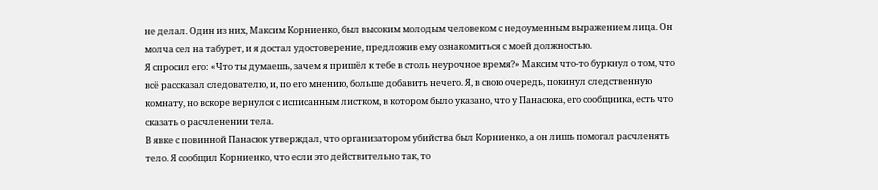не делал. Один из них, Максим Корниенко, был высоким молодым человеком с недоуменным выражением лица. Он молча сел на табурет, и я достал удостоверение, предложив ему ознакомиться с моей должностью.
Я спросил его: «Что ты думаешь, зачем я пришёл к тебе в столь неурочное время?» Максим что-то буркнул о том, что всё рассказал следователю, и, по его мнению, больше добавить нечего. Я, в свою очередь, покинул следственную комнату, но вскоре вернулся с исписанным листком, в котором было указано, что у Панасюка, его сообщника, есть что сказать о расчленении тела.
В явке с повинной Панасюк утверждал, что организатором убийства был Корниенко, а он лишь помогал расчленять тело. Я сообщил Корниенко, что если это действительно так, то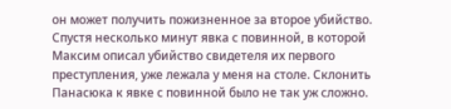он может получить пожизненное за второе убийство. Спустя несколько минут явка с повинной, в которой Максим описал убийство свидетеля их первого преступления, уже лежала у меня на столе. Склонить Панасюка к явке с повинной было не так уж сложно.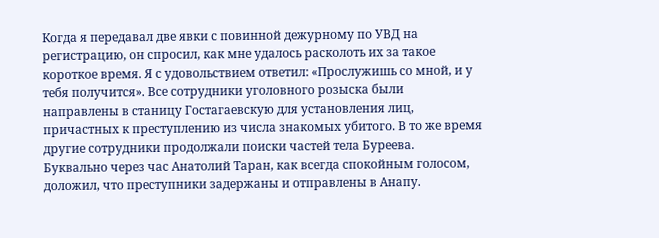Когда я передавал две явки с повинной дежурному по УВД на регистрацию, он спросил, как мне удалось расколоть их за такое короткое время. Я с удовольствием ответил: «Прослужишь со мной, и у тебя получится». Все сотрудники уголовного розыска были направлены в станицу Гостагаевскую для установления лиц, причастных к преступлению из числа знакомых убитого. В то же время другие сотрудники продолжали поиски частей тела Буреева.
Буквально через час Анатолий Таран, как всегда спокойным голосом, доложил, что преступники задержаны и отправлены в Анапу.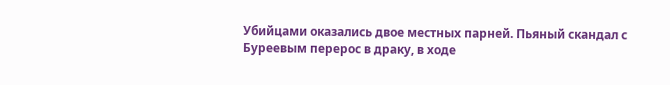Убийцами оказались двое местных парней. Пьяный скандал с Буреевым перерос в драку, в ходе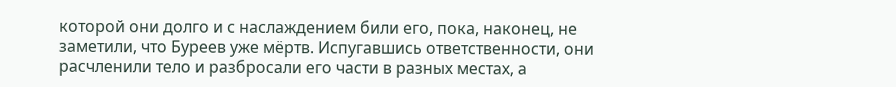которой они долго и с наслаждением били его, пока, наконец, не заметили, что Буреев уже мёртв. Испугавшись ответственности, они расчленили тело и разбросали его части в разных местах, а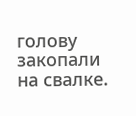голову закопали на свалке.